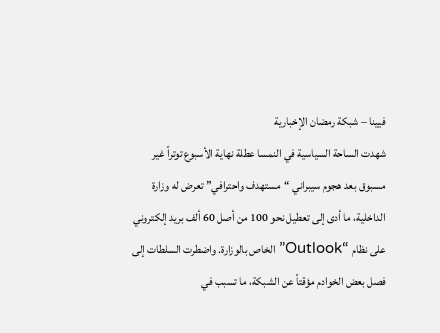فيينا – شبكة رمضان الإخبارية
شهدت الساحة السياسية في النمسا عطلة نهاية الأسبوع توتراً غير مسبوق بعد هجوم سيبراني “مستهدف واحترافي” تعرض له وزارة الداخلية، ما أدى إلى تعطيل نحو 100 من أصل 60 ألف بريد إلكتروني على نظام “Outlook” الخاص بالوزارة. واضطرت السلطات إلى فصل بعض الخوادم مؤقتاً عن الشبكة، ما تسبب في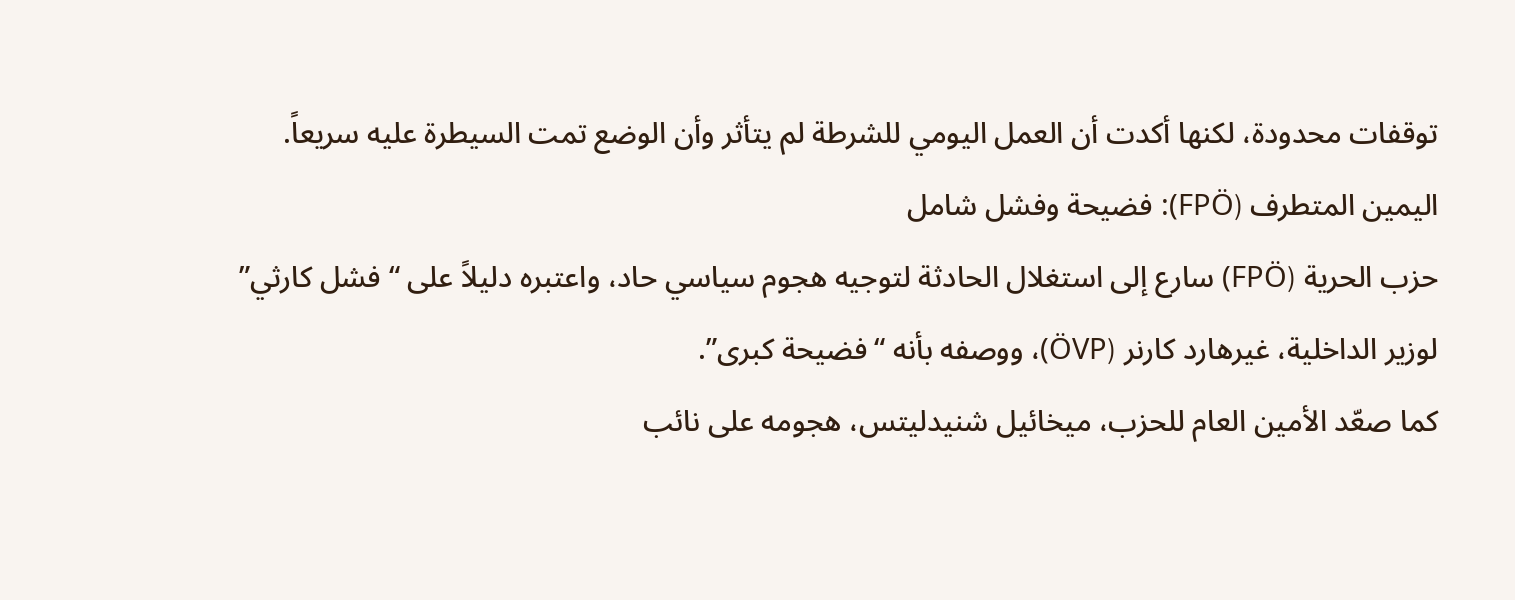توقفات محدودة، لكنها أكدت أن العمل اليومي للشرطة لم يتأثر وأن الوضع تمت السيطرة عليه سريعاً.
اليمين المتطرف (FPÖ): فضيحة وفشل شامل
حزب الحرية (FPÖ) سارع إلى استغلال الحادثة لتوجيه هجوم سياسي حاد، واعتبره دليلاً على “فشل كارثي” لوزير الداخلية، غيرهارد كارنر (ÖVP)، ووصفه بأنه “فضيحة كبرى”.
كما صعّد الأمين العام للحزب، ميخائيل شنيدليتس، هجومه على نائب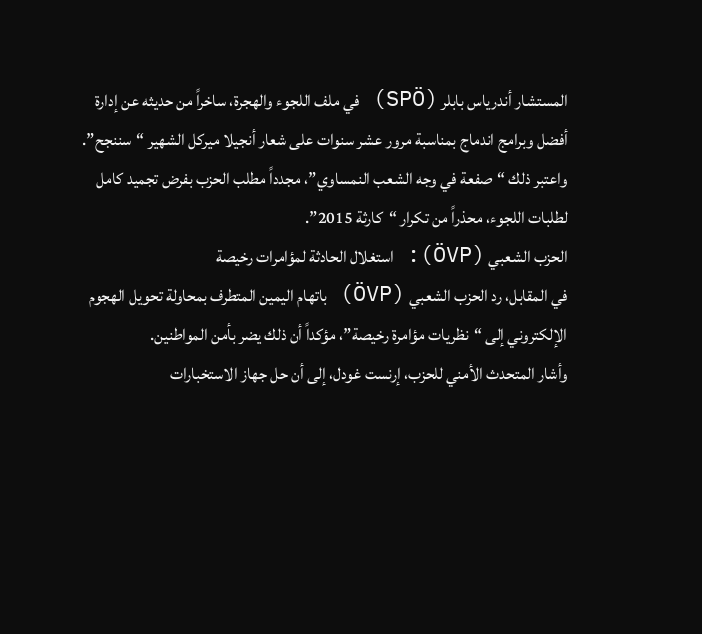المستشار أندرياس بابلر (SPÖ) في ملف اللجوء والهجرة، ساخراً من حديثه عن إدارة أفضل وبرامج اندماج بمناسبة مرور عشر سنوات على شعار أنجيلا ميركل الشهير “سننجح”. واعتبر ذلك “صفعة في وجه الشعب النمساوي”، مجدداً مطلب الحزب بفرض تجميد كامل لطلبات اللجوء، محذراً من تكرار “كارثة 2015”.
الحزب الشعبي (ÖVP): استغلال الحادثة لمؤامرات رخيصة
في المقابل، رد الحزب الشعبي (ÖVP) باتهام اليمين المتطرف بمحاولة تحويل الهجوم الإلكتروني إلى “نظريات مؤامرة رخيصة”، مؤكداً أن ذلك يضر بأمن المواطنين.
وأشار المتحدث الأمني للحزب، إرنست غودل، إلى أن حل جهاز الاستخبارات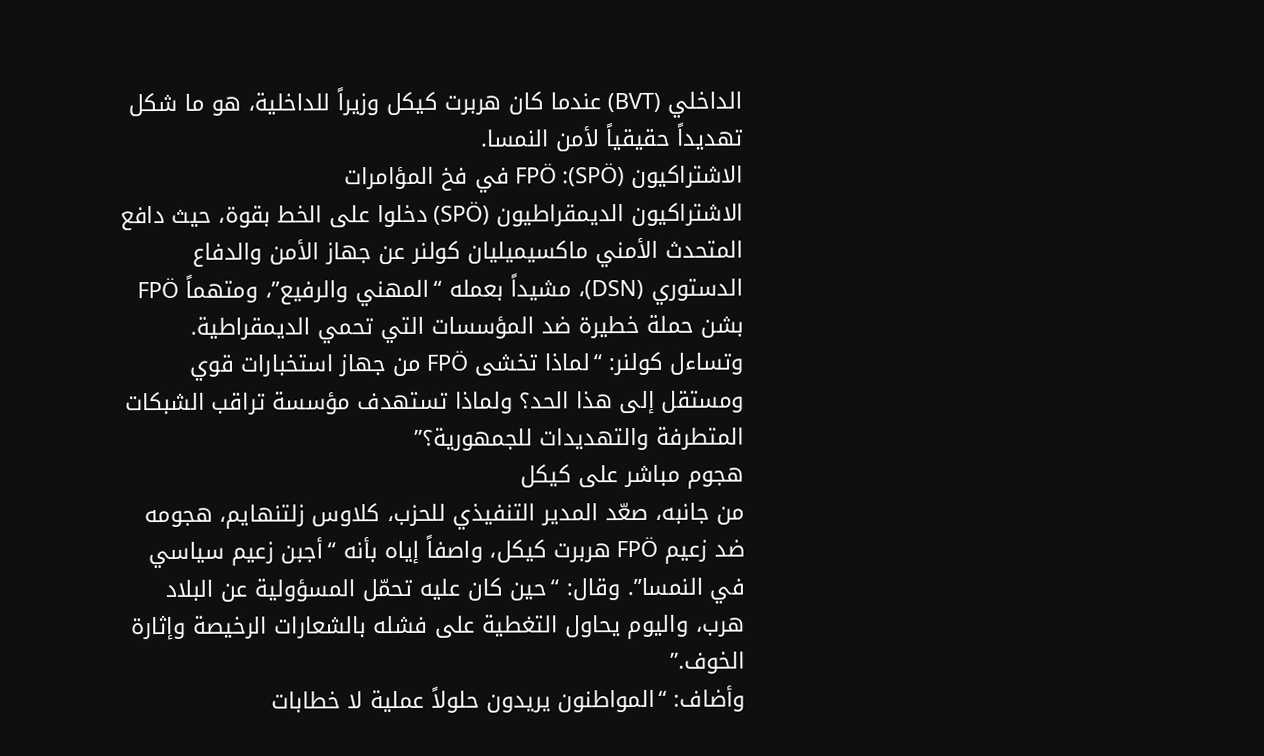الداخلي (BVT) عندما كان هربرت كيكل وزيراً للداخلية، هو ما شكل تهديداً حقيقياً لأمن النمسا.
الاشتراكيون (SPÖ): FPÖ في فخ المؤامرات
الاشتراكيون الديمقراطيون (SPÖ) دخلوا على الخط بقوة، حيث دافع المتحدث الأمني ماكسيميليان كولنر عن جهاز الأمن والدفاع الدستوري (DSN)، مشيداً بعمله “المهني والرفيع”، ومتهماً FPÖ بشن حملة خطيرة ضد المؤسسات التي تحمي الديمقراطية.
وتساءل كولنر: “لماذا تخشى FPÖ من جهاز استخبارات قوي ومستقل إلى هذا الحد؟ ولماذا تستهدف مؤسسة تراقب الشبكات المتطرفة والتهديدات للجمهورية؟”
هجوم مباشر على كيكل
من جانبه، صعّد المدير التنفيذي للحزب، كلاوس زلتنهايم، هجومه ضد زعيم FPÖ هربرت كيكل، واصفاً إياه بأنه “أجبن زعيم سياسي في النمسا”. وقال: “حين كان عليه تحمّل المسؤولية عن البلاد هرب، واليوم يحاول التغطية على فشله بالشعارات الرخيصة وإثارة الخوف.”
وأضاف: “المواطنون يريدون حلولاً عملية لا خطابات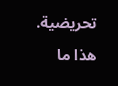تحريضية. هذا ما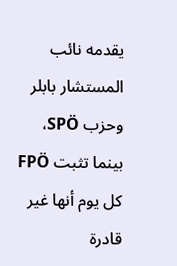يقدمه نائب المستشار بابلر وحزب SPÖ، بينما تثبت FPÖ كل يوم أنها غير قادرة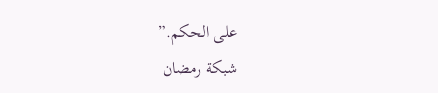على الحكم.”
شبكة رمضان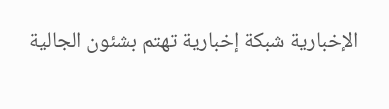الإخبارية شبكة إخبارية تهتم بشئون الجالية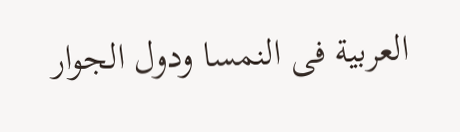العربية فى النمسا ودول الجوار